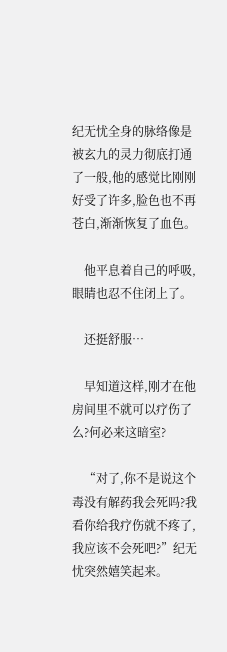纪无忧全身的脉络像是被玄九的灵力彻底打通了一般,他的感觉比刚刚好受了许多,脸色也不再苍白,渐渐恢复了血色。

    他平息着自己的呼吸,眼睛也忍不住闭上了。

    还挺舒服…

    早知道这样,刚才在他房间里不就可以疗伤了么?何必来这暗室?

    “对了,你不是说这个毒没有解药我会死吗?我看你给我疗伤就不疼了,我应该不会死吧?”纪无忧突然嬉笑起来。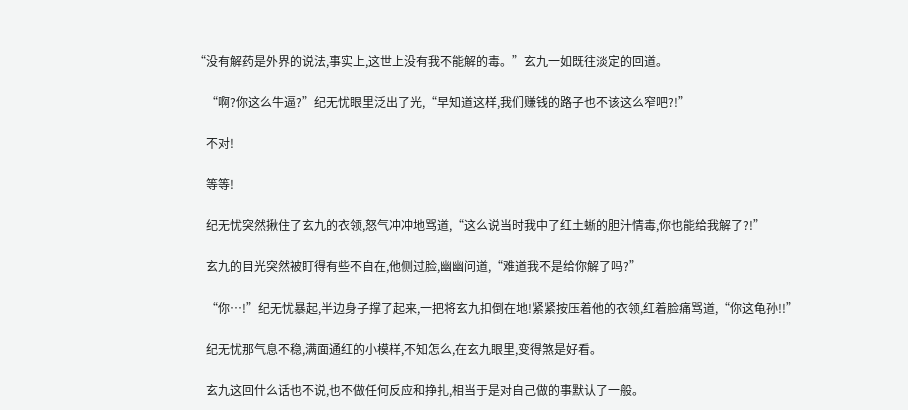“没有解药是外界的说法,事实上,这世上没有我不能解的毒。”玄九一如既往淡定的回道。

    “啊?你这么牛逼?”纪无忧眼里泛出了光,“早知道这样,我们赚钱的路子也不该这么窄吧?!”

    不对!

    等等!

    纪无忧突然揪住了玄九的衣领,怒气冲冲地骂道,“这么说当时我中了红土蜥的胆汁情毒,你也能给我解了?!”

    玄九的目光突然被盯得有些不自在,他侧过脸,幽幽问道,“难道我不是给你解了吗?”

    “你…!”纪无忧暴起,半边身子撑了起来,一把将玄九扣倒在地!紧紧按压着他的衣领,红着脸痛骂道,“你这龟孙!!”

    纪无忧那气息不稳,满面通红的小模样,不知怎么,在玄九眼里,变得煞是好看。

    玄九这回什么话也不说,也不做任何反应和挣扎,相当于是对自己做的事默认了一般。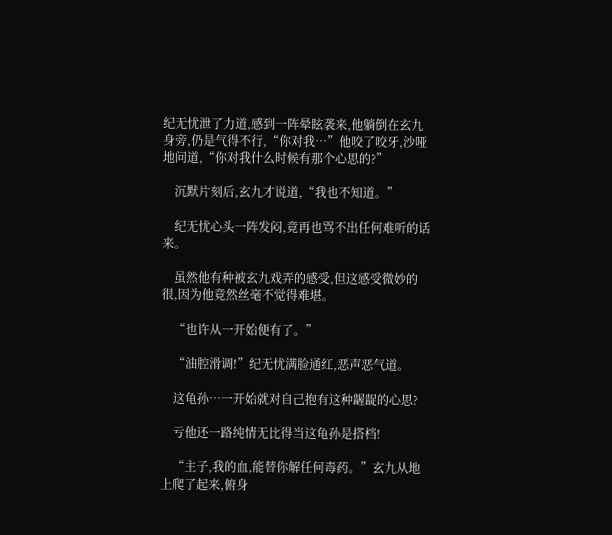纪无忧泄了力道,感到一阵晕眩袭来,他躺倒在玄九身旁,仍是气得不行,“你对我…”他咬了咬牙,沙哑地问道,“你对我什么时候有那个心思的?”

    沉默片刻后,玄九才说道,“我也不知道。”

    纪无忧心头一阵发闷,竟再也骂不出任何难听的话来。

    虽然他有种被玄九戏弄的感受,但这感受微妙的很,因为他竟然丝毫不觉得难堪。

    “也许从一开始便有了。”

    “油腔滑调!”纪无忧满脸通红,恶声恶气道。

    这龟孙…一开始就对自己抱有这种龌龊的心思?

    亏他还一路纯情无比得当这龟孙是搭档!

    “主子,我的血,能替你解任何毒药。”玄九从地上爬了起来,俯身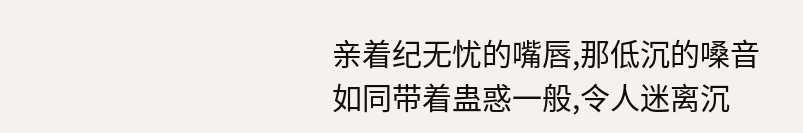亲着纪无忧的嘴唇,那低沉的嗓音如同带着蛊惑一般,令人迷离沉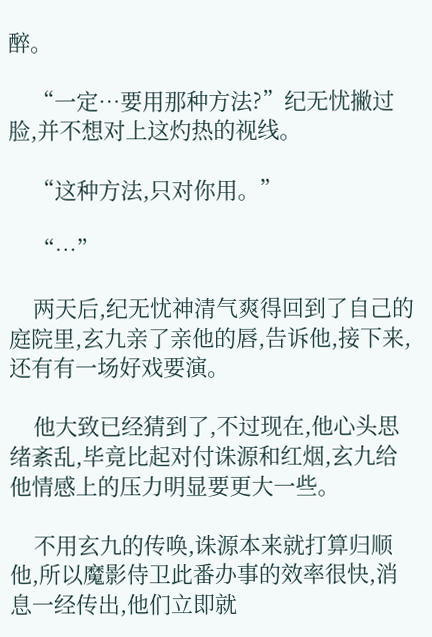醉。

    “一定…要用那种方法?”纪无忧撇过脸,并不想对上这灼热的视线。

    “这种方法,只对你用。”

    “…”

    两天后,纪无忧神清气爽得回到了自己的庭院里,玄九亲了亲他的唇,告诉他,接下来,还有有一场好戏要演。

    他大致已经猜到了,不过现在,他心头思绪紊乱,毕竟比起对付诛源和红烟,玄九给他情感上的压力明显要更大一些。

    不用玄九的传唤,诛源本来就打算归顺他,所以魔影侍卫此番办事的效率很快,消息一经传出,他们立即就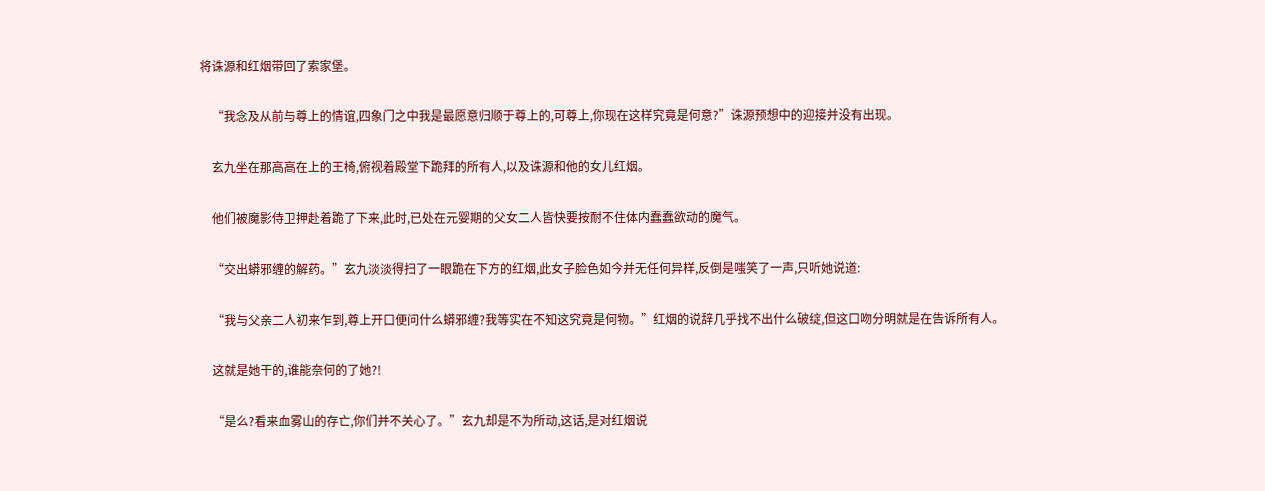将诛源和红烟带回了索家堡。

    “我念及从前与尊上的情谊,四象门之中我是最愿意归顺于尊上的,可尊上,你现在这样究竟是何意?”诛源预想中的迎接并没有出现。

    玄九坐在那高高在上的王椅,俯视着殿堂下跪拜的所有人,以及诛源和他的女儿红烟。

    他们被魔影侍卫押赴着跪了下来,此时,已处在元婴期的父女二人皆快要按耐不住体内蠢蠢欲动的魔气。

    “交出蟒邪缠的解药。”玄九淡淡得扫了一眼跪在下方的红烟,此女子脸色如今并无任何异样,反倒是嗤笑了一声,只听她说道:

    “我与父亲二人初来乍到,尊上开口便问什么蟒邪缠?我等实在不知这究竟是何物。”红烟的说辞几乎找不出什么破绽,但这口吻分明就是在告诉所有人。

    这就是她干的,谁能奈何的了她?!

    “是么?看来血雾山的存亡,你们并不关心了。”玄九却是不为所动,这话,是对红烟说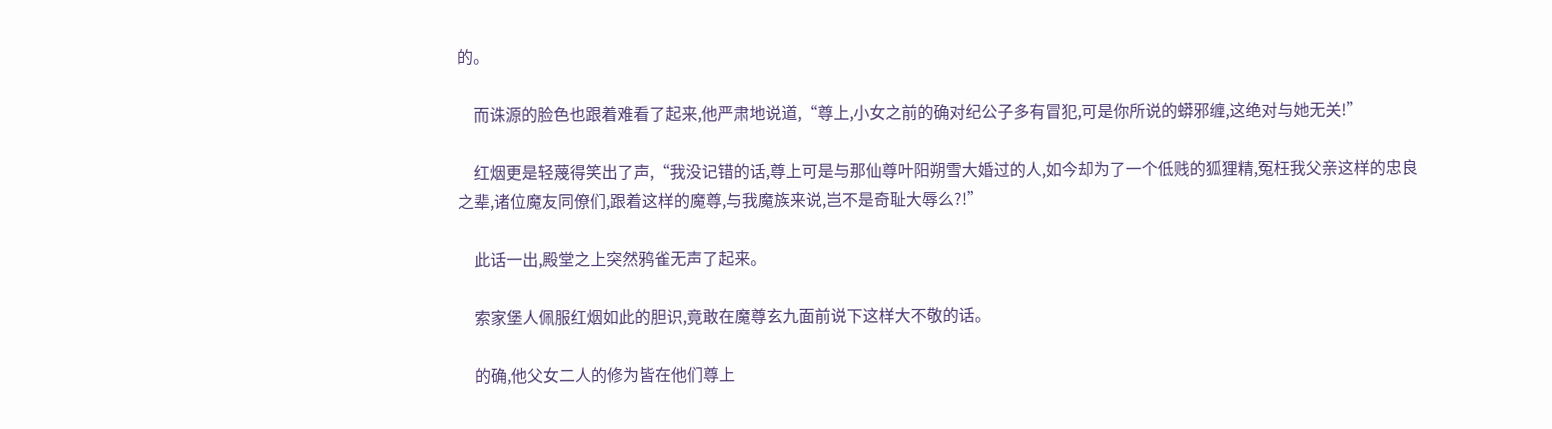的。

    而诛源的脸色也跟着难看了起来,他严肃地说道,“尊上,小女之前的确对纪公子多有冒犯,可是你所说的蟒邪缠,这绝对与她无关!”

    红烟更是轻蔑得笑出了声,“我没记错的话,尊上可是与那仙尊叶阳朔雪大婚过的人,如今却为了一个低贱的狐狸精,冤枉我父亲这样的忠良之辈,诸位魔友同僚们,跟着这样的魔尊,与我魔族来说,岂不是奇耻大辱么?!”

    此话一出,殿堂之上突然鸦雀无声了起来。

    索家堡人佩服红烟如此的胆识,竟敢在魔尊玄九面前说下这样大不敬的话。

    的确,他父女二人的修为皆在他们尊上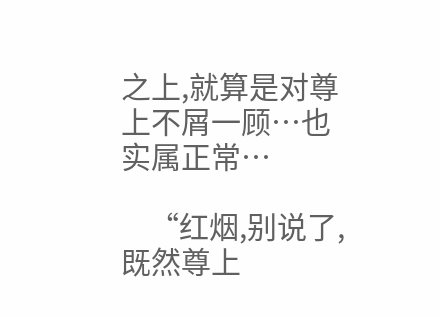之上,就算是对尊上不屑一顾…也实属正常…

    “红烟,别说了,既然尊上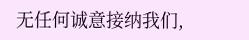无任何诚意接纳我们,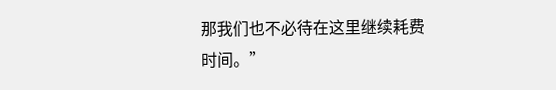那我们也不必待在这里继续耗费时间。”